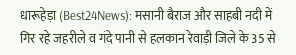धारूहेड़ा (Best24News): मसानी बैराज और साहबी नदी में गिर रहे जहरीले व गंदे पानी से हलकान रेवाड़ी जिले के 35 से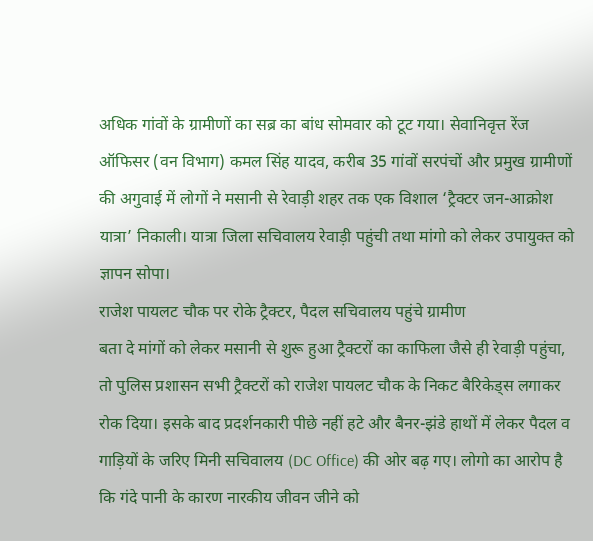अधिक गांवों के ग्रामीणों का सब्र का बांध सोमवार को टूट गया। सेवानिवृत्त रेंज ऑफिसर (वन विभाग) कमल सिंह यादव, करीब 35 गांवों सरपंचों और प्रमुख ग्रामीणों की अगुवाई में लोगों ने मसानी से रेवाड़ी शहर तक एक विशाल ‘ट्रैक्टर जन-आक्रोश यात्रा’ निकाली। यात्रा जिला सचिवालय रेवाड़ी पहुंची तथा मांगो को लेकर उपायुक्त को ज्ञापन सोपा।
राजेश पायलट चौक पर रोके ट्रैक्टर, पैदल सचिवालय पहुंचे ग्रामीण
बता दे मांगों को लेकर मसानी से शुरू हुआ ट्रैक्टरों का काफिला जैसे ही रेवाड़ी पहुंचा, तो पुलिस प्रशासन सभी ट्रैक्टरों को राजेश पायलट चौक के निकट बैरिकेड्स लगाकर रोक दिया। इसके बाद प्रदर्शनकारी पीछे नहीं हटे और बैनर-झंडे हाथों में लेकर पैदल व गाड़ियों के जरिए मिनी सचिवालय (DC Office) की ओर बढ़ गए। लोगो का आरोप है कि गंदे पानी के कारण नारकीय जीवन जीने को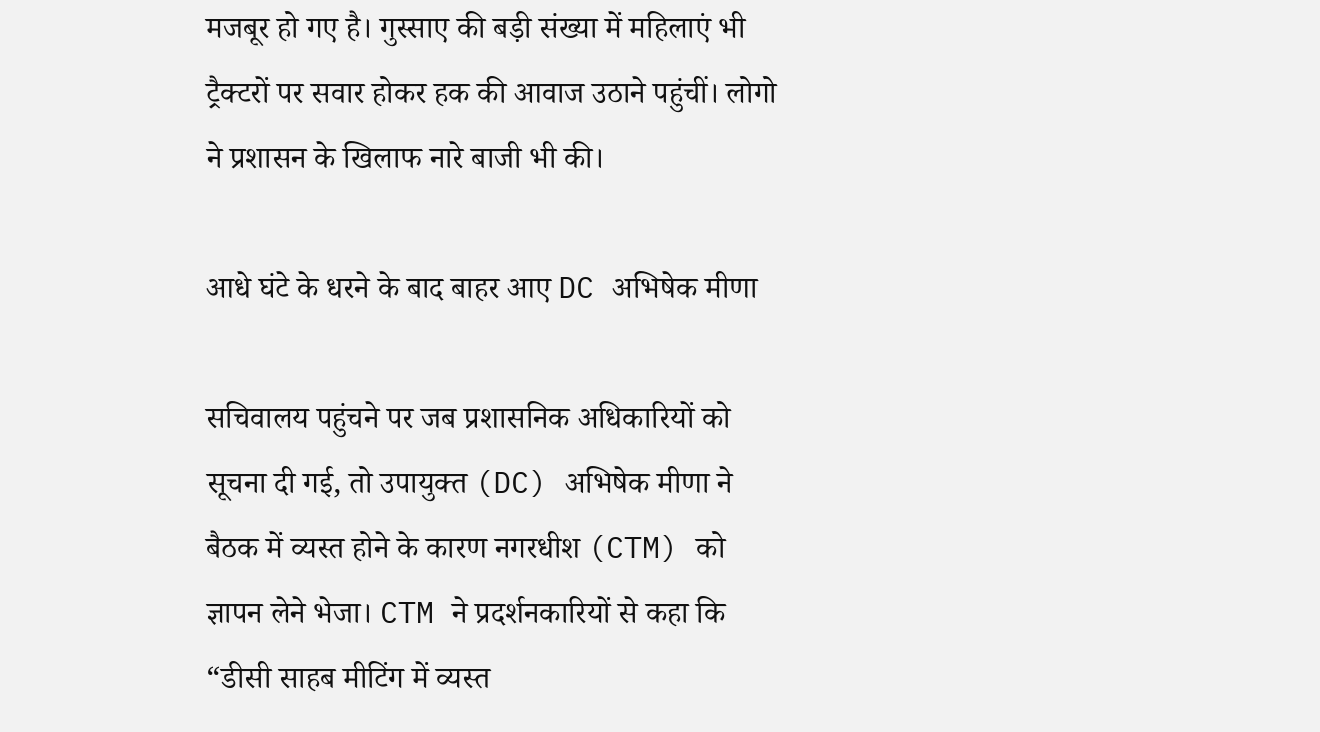मजबूर हो गए है। गुस्साए की बड़ी संख्या में महिलाएं भी ट्रैक्टरों पर सवार होकर हक की आवाज उठाने पहुंचीं। लोगो ने प्रशासन के खिलाफ नारे बाजी भी की।

आधे घंटे के धरने के बाद बाहर आए DC अभिषेक मीणा

सचिवालय पहुंचने पर जब प्रशासनिक अधिकारियों को सूचना दी गई, तो उपायुक्त (DC) अभिषेक मीणा ने बैठक में व्यस्त होने के कारण नगरधीश (CTM) को ज्ञापन लेने भेजा। CTM ने प्रदर्शनकारियों से कहा कि “डीसी साहब मीटिंग में व्यस्त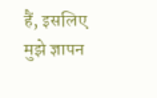हैं, इसलिए मुझे ज्ञापन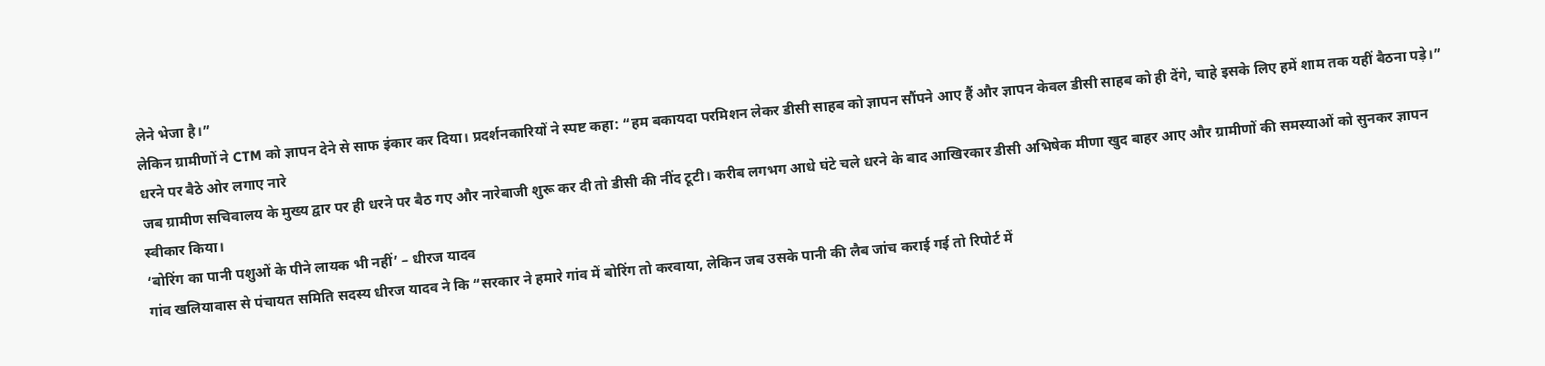लेने भेजा है।”
लेकिन ग्रामीणों ने CTM को ज्ञापन देने से साफ इंकार कर दिया। प्रदर्शनकारियों ने स्पष्ट कहा: “हम बकायदा परमिशन लेकर डीसी साहब को ज्ञापन सौंपने आए हैं और ज्ञापन केवल डीसी साहब को ही देंगे, चाहे इसके लिए हमें शाम तक यहीं बैठना पड़े।”
धरने पर बैठे ओर लगाए नारे
जब ग्रामीण सचिवालय के मुख्य द्वार पर ही धरने पर बैठ गए और नारेबाजी शुरू कर दी तो डीसी की नींद टूटी। करीब लगभग आधे घंटे चले धरने के बाद आखिरकार डीसी अभिषेक मीणा खुद बाहर आए और ग्रामीणों की समस्याओं को सुनकर ज्ञापन स्वीकार किया।
‘बोरिंग का पानी पशुओं के पीने लायक भी नहीं’ – धीरज यादव
गांव खलियावास से पंचायत समिति सदस्य धीरज यादव ने कि “सरकार ने हमारे गांव में बोरिंग तो करवाया, लेकिन जब उसके पानी की लैब जांच कराई गई तो रिपोर्ट में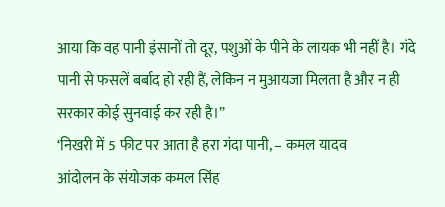आया कि वह पानी इंसानों तो दूर, पशुओं के पीने के लायक भी नहीं है। गंदे पानी से फसलें बर्बाद हो रही हैं, लेकिन न मुआयजा मिलता है और न ही सरकार कोई सुनवाई कर रही है।”
‘निखरी में 5 फीट पर आता है हरा गंदा पानी, – कमल यादव
आंदोलन के संयोजक कमल सिंह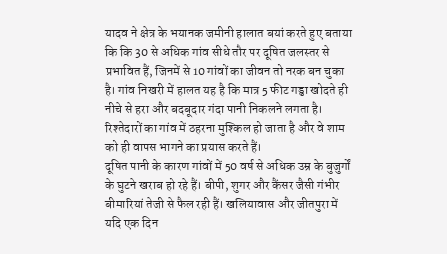यादव ने क्षेत्र के भयानक जमीनी हालात बयां करते हुए बताया कि कि 30 से अधिक गांव सीधे तौर पर दूषित जलस्तर से प्रभावित हैं, जिनमें से 10 गांवों का जीवन तो नरक बन चुका है। गांव निखरी में हालत यह है कि मात्र 5 फीट गड्ढा खोदते ही नीचे से हरा और बदबूदार गंदा पानी निकलने लगता है। रिश्तेदारों का गांव में ठहरना मुश्किल हो जाता है और वे शाम को ही वापस भागने का प्रयास करते हैं।
दूषित पानी के कारण गांवों में 50 वर्ष से अधिक उम्र के बुजुर्गों के घुटने खराब हो रहे हैं। बीपी, शुगर और कैंसर जैसी गंभीर बीमारियां तेजी से फैल रही हैं। खलियावास और जीतपुरा में यदि एक दिन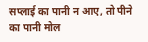सप्लाई का पानी न आए, तो पीने का पानी मोल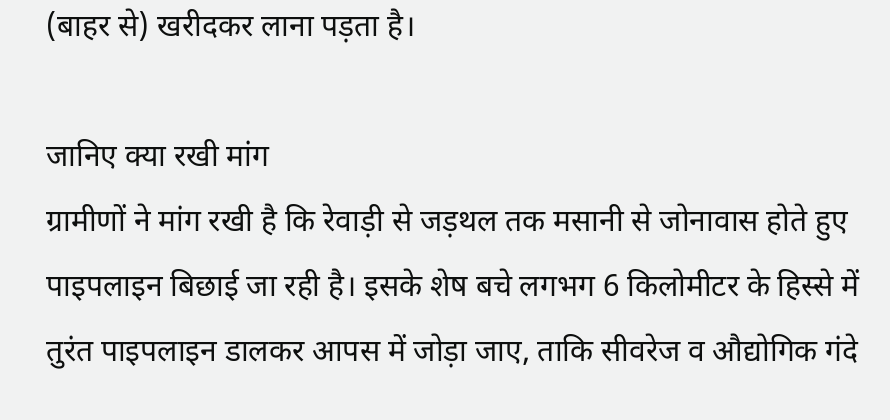(बाहर से) खरीदकर लाना पड़ता है।

जानिए क्या रखी मांग
ग्रामीणों ने मांग रखी है कि रेवाड़ी से जड़थल तक मसानी से जोनावास होते हुए पाइपलाइन बिछाई जा रही है। इसके शेष बचे लगभग 6 किलोमीटर के हिस्से में तुरंत पाइपलाइन डालकर आपस में जोड़ा जाए, ताकि सीवरेज व औद्योगिक गंदे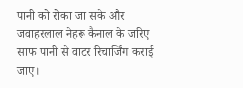पानी को रोका जा सके और जवाहरलाल नेहरू कैनाल के जरिए साफ पानी से वाटर रिचार्जिंग कराई जाए।